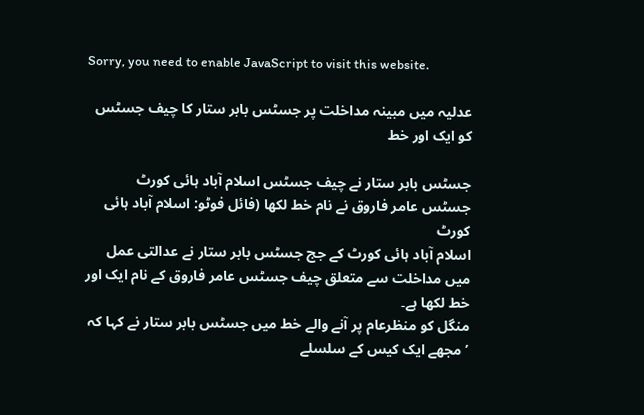Sorry, you need to enable JavaScript to visit this website.

عدلیہ میں مبینہ مداخلت پر جسٹس بابر ستار کا چیف جسٹس کو ایک اور خط

جسٹس بابر ستار نے چیف جسٹس اسلام آباد ہائی کورٹ جسٹس عامر فاروق نے نام خط لکھا (فائل فوٹو: اسلام آباد ہائی کورٹ
اسلام آباد ہائی کورٹ کے جج جسٹس بابر ستار نے عدالتی عمل میں مداخلت سے متعلق چیف جسٹس عامر فاروق کے نام ایک اور خط لکھا ہے۔
منگل کو منظرعام پر آنے والے خط میں جسٹس بابر ستار نے کہا کہ ’مجھے ایک کیس کے سلسلے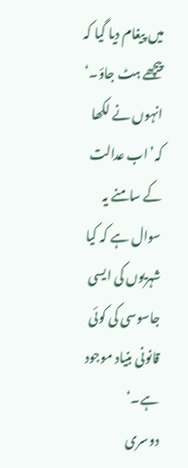میں پیغام دیا گیا کہ پیچھے ہٹ جاؤ۔‘
انہوں نے لکھا کہ’اب عدالت کے سامنے یہ سوال ہے کہ کیا شہریوں کی ایسی جاسوسی کی کوئی قانونی بنیاد موجود ہے۔‘
دوسری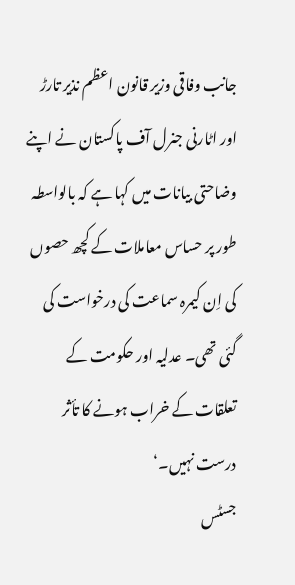جانب وفاقی وزیر قانون اعظم نذیر تارڑ اور اٹارنی جنرل آف پاکستان نے اپنے وضاحتی بیانات میں کہا ہے کہ بالواسطہ طور پر حساس معاملات کے کچھ حصوں کی اِن کیمرہ سماعت کی درخواست کی گئی تھی۔ عدلیہ اور حکومت کے تعلقات کے خراب ہونے کا تأثر درست نہیں۔‘
جسٹس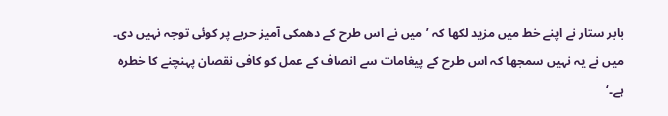بابر ستار نے اپنے خط میں مزید لکھا کہ ’میں نے اس طرح کے دھمکی آمیز حربے پر کوئی توجہ نہیں دی۔ میں نے یہ نہیں سمجھا کہ اس طرح کے پیغامات سے انصاف کے عمل کو کافی نقصان پہنچنے کا خطرہ ہے۔‘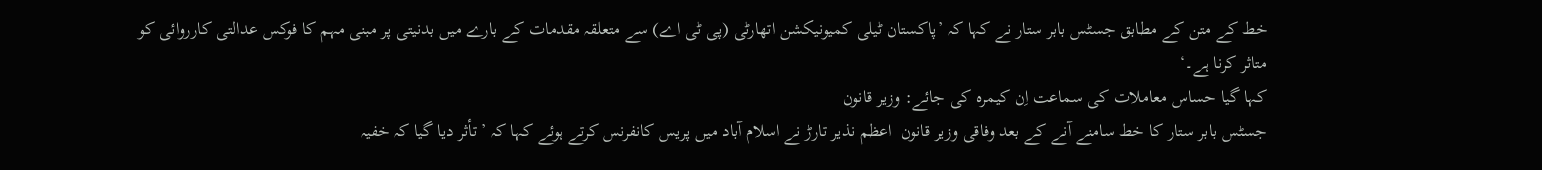خط کے متن کے مطابق جسٹس بابر ستار نے کہا کہ ’پاکستان ٹیلی کمیونیکشن اتھارٹی (پی ٹی اے) سے متعلقہ مقدمات کے بارے میں بدنیتی پر مبنی مہم کا فوکس عدالتی کارروائی کو متاثر کرنا ہے۔‘
کہا گیا حساس معاملات کی سماعت اِن کیمرہ کی جائے: وزیر قانون
جسٹس بابر ستار کا خط سامنے آنے کے بعد وفاقی وزیر قانون  اعظم نذیر تارڑ نے اسلام آباد میں پریس کانفرنس کرتے ہوئے کہا کہ ’تأثر دیا گیا کہ خفیہ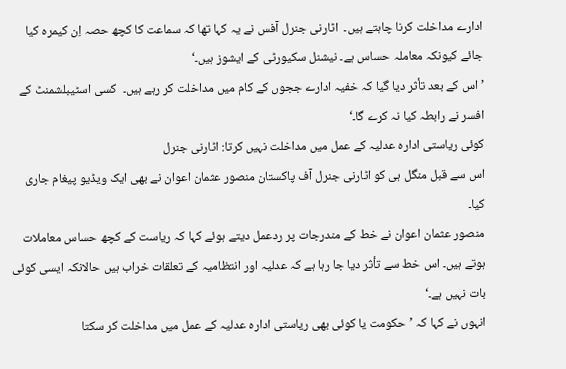ادارے مداخلت کرنا چاہتے ہیں۔  اٹارنی جنرل آفس نے یہ کہا تھا کہ سماعت کا کچھ حصہ اِن کیمرہ کیا جائے کیونکہ معاملہ حساس ہے۔ نیشنل سکیورٹی کے ایشوز ہیں۔‘
’اس کے بعد تأثر دیا گیا کہ خفیہ ادارے ججوں کے کام میں مداخلت کر رہے ہیں۔  کسی اسٹیبلشمنٹ کے افسر نے رابطہ کیا نہ کرے گا۔‘
کوئی ریاستی ادارہ عدلیہ کے عمل میں مداخلت نہیں کرتا: اٹارنی جنرل
اس سے قبل منگل ہی کو اٹارنی جنرل آف پاکستان منصور عثمان اعوان نے بھی ایک ویڈیو پیغام جاری کیا۔
منصور عثمان اعوان نے خط کے مندرجات پر ردعمل دیتے ہوئے کہا کہ ریاست کے کچھ حساس معاملات ہوتے ہیں۔ اس خط سے تأثر دیا جا رہا ہے کہ عدلیہ اور انتظامیہ کے تعلقات خراب ہیں حالانکہ ایسی کوئی بات نہیں ہے۔‘
انہوں نے کہا کہ ’حکومت یا کوئی بھی ریاستی ادارہ عدلیہ کے عمل میں مداخلت کر سکتا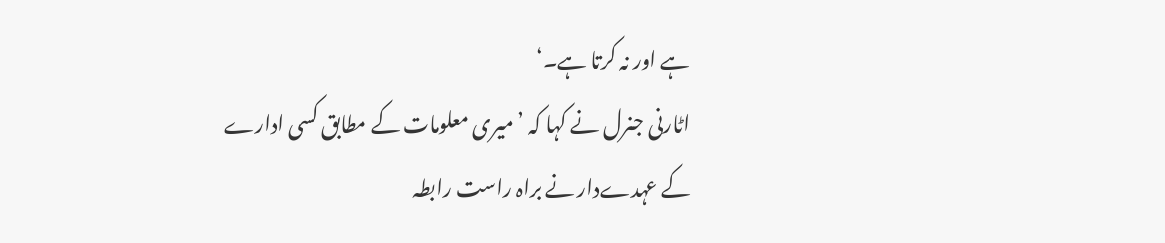ہے اور نہ کرتا ہے۔‘
اٹارنی جنرل نے کہا کہ ’میری معلومات کے مطابق کسی ادارے کے عہدےدار نے براہ راست رابطہ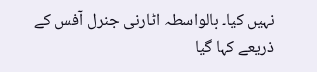نہیں کیا۔ بالواسطہ اٹارنی جنرل آفس کے ذریعے کہا گیا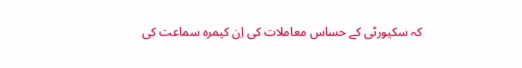کہ سکیورٹی کے حساس معاملات کی اِن کیمرہ سماعت کی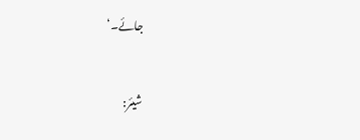جائے۔‘


شیئر: